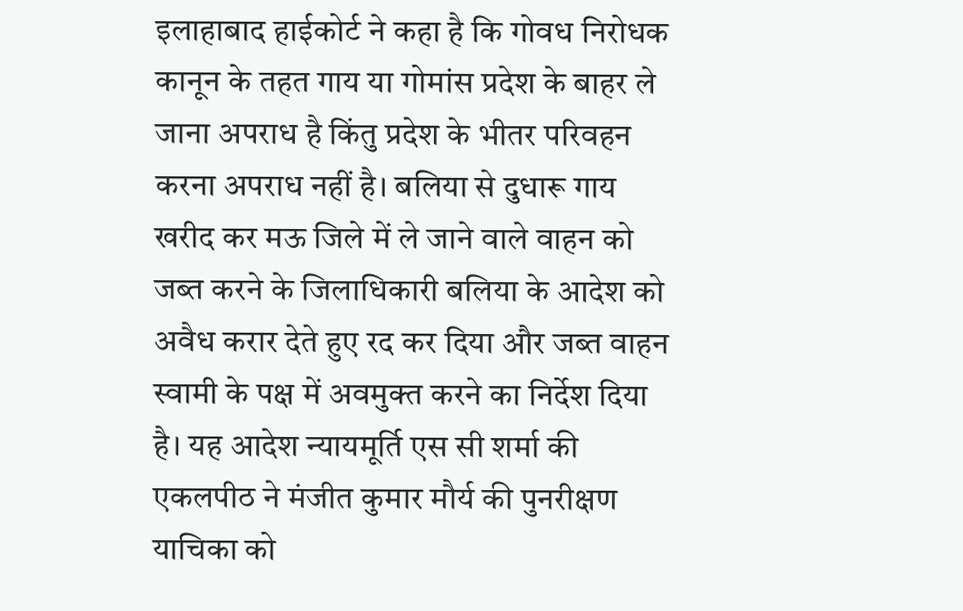इलाहाबाद हाईकोर्ट ने कहा है कि गोवध निरोधक कानून के तहत गाय या गोमांस प्रदेश के बाहर ले जाना अपराध है किंतु प्रदेश के भीतर परिवहन करना अपराध नहीं है। बलिया से दुधारू गाय खरीद कर मऊ जिले में ले जाने वाले वाहन को जब्त करने के जिलाधिकारी बलिया के आदेश को अवैध करार देते हुए रद कर दिया और जब्त वाहन स्वामी के पक्ष में अवमुक्त करने का निर्देश दिया है। यह आदेश न्यायमूर्ति एस सी शर्मा की एकलपीठ ने मंजीत कुमार मौर्य की पुनरीक्षण याचिका को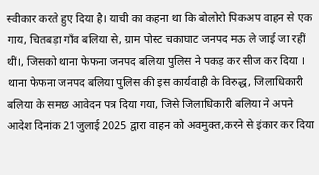स्वीकार करते हुए दिया है। याची का कहना था कि बोलोरो पिकअप वाहन से एक गाय, चितबड़ा गाँव बलिया से, ग्राम पोस्ट चकाघाट जनपद मऊ ले जाई जा रहीं थीं।, जिसको थाना फेफना जनपद बलिया पुलिस ने पकड़ कर सीज कर दिया । थाना फेफना जनपद बलिया पुलिस की इस कार्यवाही के विरुद्ध, जिलाधिकारी बलिया के समछ आवेदन पत्र दिया गया, जिसे जिलाधिकारी बलिया ने अपने आदेश दिनांक 21जुलाई 2025 द्वारा वाहन को अवमुक्त,करने से इंकार कर दिया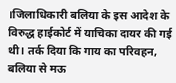।जिलाधिकारी बलिया के इस आदेश के विरुद्ध हाईकोर्ट में याचिका दायर की गई थी। तर्क दिया कि गाय का परिवहन, बलिया से मऊ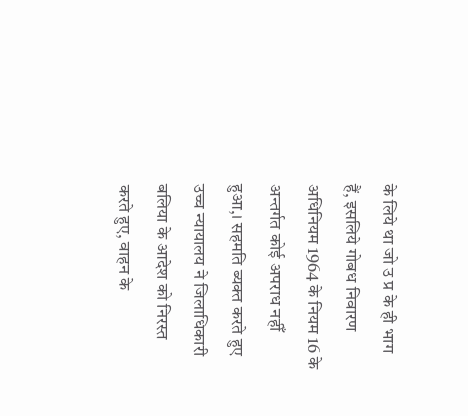के लिये था जो उ प्र के ही भाग हैं, इसलिये गोबध निवारण अधिनियम 1964 के नियम 16 के अन्तर्गत कोई अपराध नहीँ हुआ,। सहमति ब्यक्त करते हुए उच्च न्यायालय ने जिलाधिकारी बलिया के आदेश को निरस्त करते हुए, वाहन के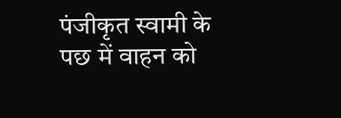पंजीकृत स्वामी के पछ में वाहन को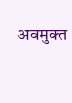अवमुक्त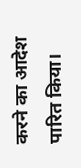करने का आदेश पारित किया।